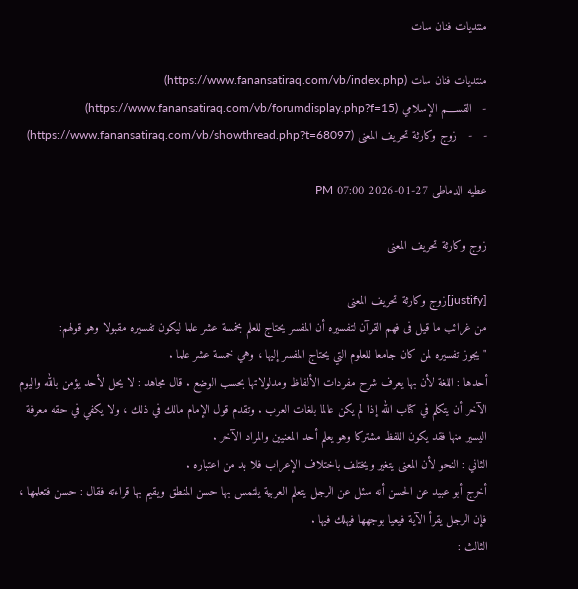منتديات فنان سات

منتديات فنان سات (https://www.fanansatiraq.com/vb/index.php)
-   القســــم الإسلامي (https://www.fanansatiraq.com/vb/forumdisplay.php?f=15)
-   -   زوج وكارثة تحريف المعنى (https://www.fanansatiraq.com/vb/showthread.php?t=68097)

عطيه الدماطى 27-01-2026 07:00 PM

زوج وكارثة تحريف المعنى

[justify]زوج وكارثة تحريف المعنى
من غرائب ما قيل فى فهم القرآن لتفسيره أن المفسر يحتاج للعلم بخمسة عشر علما ليكون تفسيره مقبولا وهو قولهم:
"يجوز تفسيره لمن كان جامعا للعلوم التي يحتاج المفسر إليها ، وهي خمسة عشر علما .
أحدها : اللغة لأن بها يعرف شرح مفردات الألفاظ ومدلولاتها بحسب الوضع . قال مجاهد : لا يحل لأحد يؤمن بالله واليوم الآخر أن يتكلم في كتاب الله إذا لم يكن عالما بلغات العرب . وتقدم قول الإمام مالك في ذلك ، ولا يكفي في حقه معرفة اليسير منها فقد يكون اللفظ مشتركا وهو يعلم أحد المعنيين والمراد الآخر .
الثاني : النحو لأن المعنى يتغير ويختلف باختلاف الإعراب فلا بد من اعتباره .
أخرج أبو عبيد عن الحسن أنه سئل عن الرجل يتعلم العربية يلتمس بها حسن المنطق ويقيم بها قراءته فقال : حسن فتعلمها ، فإن الرجل يقرأ الآية فيعيا بوجهها فيهلك فيها .
الثالث :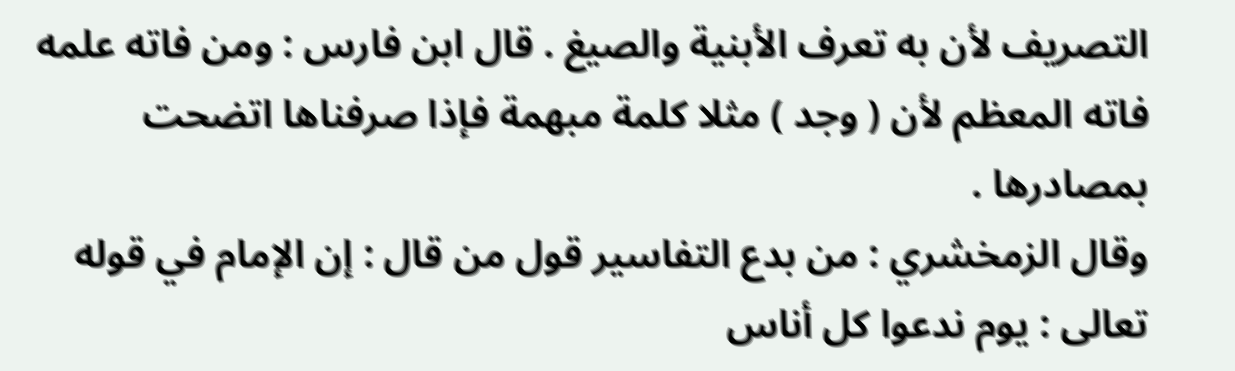التصريف لأن به تعرف الأبنية والصيغ . قال ابن فارس : ومن فاته علمه فاته المعظم لأن ( وجد ) مثلا كلمة مبهمة فإذا صرفناها اتضحت بمصادرها .
وقال الزمخشري : من بدع التفاسير قول من قال : إن الإمام في قوله تعالى : يوم ندعوا كل أناس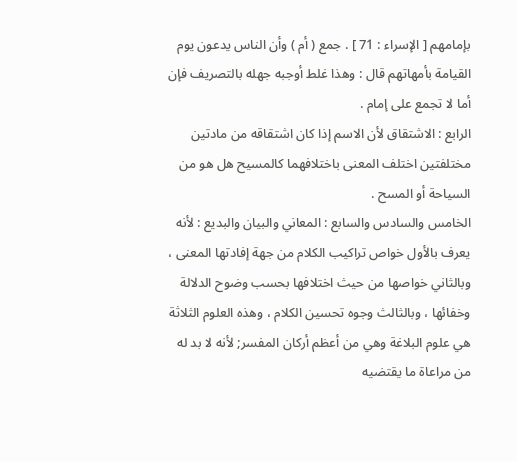بإمامهم [ الإسراء : 71 ] . جمع ( أم ) وأن الناس يدعون يوم القيامة بأمهاتهم قال : وهذا غلط أوجبه جهله بالتصريف فإن أما لا تجمع على إمام .
الرابع : الاشتقاق لأن الاسم إذا كان اشتقاقه من مادتين مختلفتين اختلف المعنى باختلافهما كالمسيح هل هو من السياحة أو المسح .
الخامس والسادس والسابع : المعاني والبيان والبديع : لأنه يعرف بالأول خواص تراكيب الكلام من جهة إفادتها المعنى ، وبالثاني خواصها من حيث اختلافها بحسب وضوح الدلالة وخفائها ، وبالثالث وجوه تحسين الكلام ، وهذه العلوم الثلاثة هي علوم البلاغة وهي من أعظم أركان المفسر; لأنه لا بد له من مراعاة ما يقتضيه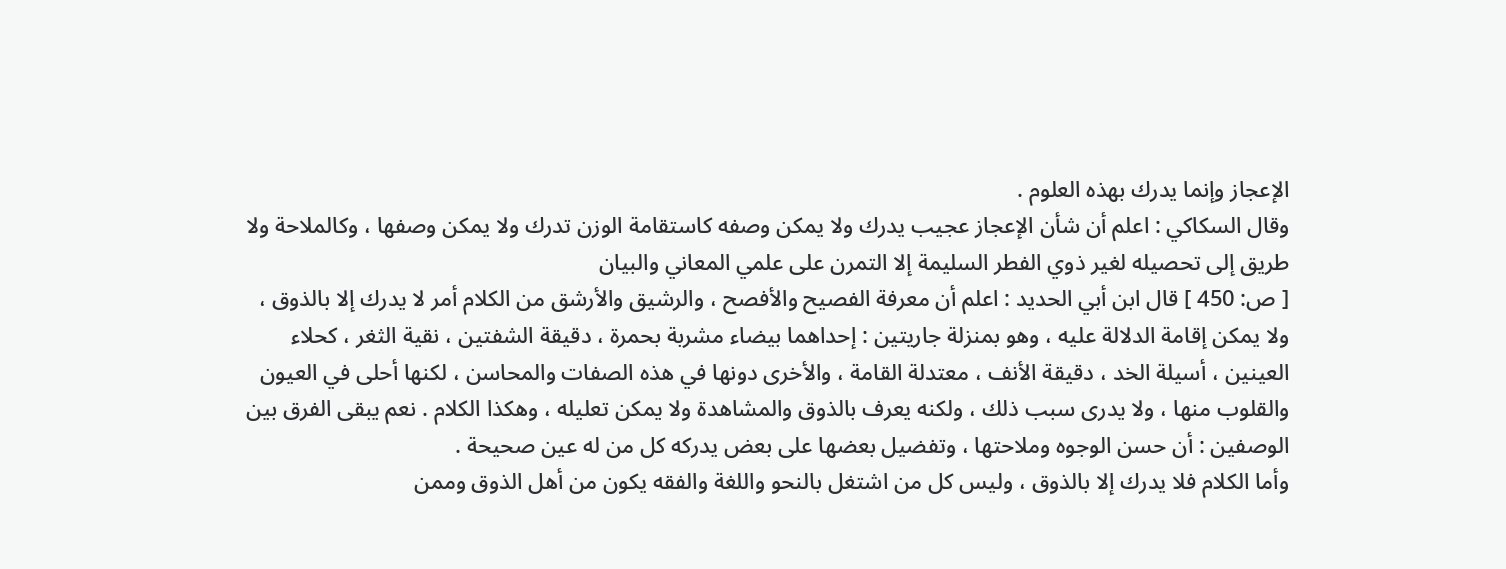الإعجاز وإنما يدرك بهذه العلوم .
وقال السكاكي : اعلم أن شأن الإعجاز عجيب يدرك ولا يمكن وصفه كاستقامة الوزن تدرك ولا يمكن وصفها ، وكالملاحة ولا طريق إلى تحصيله لغير ذوي الفطر السليمة إلا التمرن على علمي المعاني والبيان
[ ص: 450 ] قال ابن أبي الحديد : اعلم أن معرفة الفصيح والأفصح ، والرشيق والأرشق من الكلام أمر لا يدرك إلا بالذوق ، ولا يمكن إقامة الدلالة عليه ، وهو بمنزلة جاريتين : إحداهما بيضاء مشربة بحمرة ، دقيقة الشفتين ، نقية الثغر ، كحلاء العينين ، أسيلة الخد ، دقيقة الأنف ، معتدلة القامة ، والأخرى دونها في هذه الصفات والمحاسن ، لكنها أحلى في العيون والقلوب منها ، ولا يدرى سبب ذلك ، ولكنه يعرف بالذوق والمشاهدة ولا يمكن تعليله ، وهكذا الكلام . نعم يبقى الفرق بين الوصفين : أن حسن الوجوه وملاحتها ، وتفضيل بعضها على بعض يدركه كل من له عين صحيحة .
وأما الكلام فلا يدرك إلا بالذوق ، وليس كل من اشتغل بالنحو واللغة والفقه يكون من أهل الذوق وممن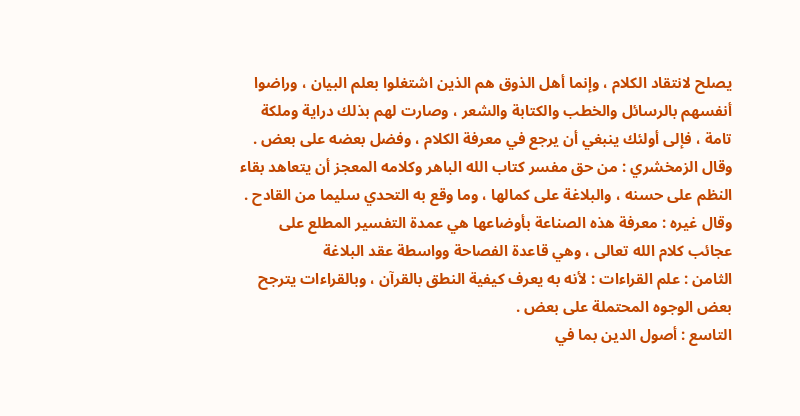يصلح لانتقاد الكلام ، وإنما أهل الذوق هم الذين اشتغلوا بعلم البيان ، وراضوا أنفسهم بالرسائل والخطب والكتابة والشعر ، وصارت لهم بذلك دراية وملكة تامة ، فإلى أولئك ينبغي أن يرجع في معرفة الكلام ، وفضل بعضه على بعض .
وقال الزمخشري : من حق مفسر كتاب الله الباهر وكلامه المعجز أن يتعاهد بقاء النظم على حسنه ، والبلاغة على كمالها ، وما وقع به التحدي سليما من القادح .
وقال غيره : معرفة هذه الصناعة بأوضاعها هي عمدة التفسير المطلع على عجائب كلام الله تعالى ، وهي قاعدة الفصاحة وواسطة عقد البلاغة
الثامن : علم القراءات : لأنه به يعرف كيفية النطق بالقرآن ، وبالقراءات يترجح بعض الوجوه المحتملة على بعض .
التاسع : أصول الدين بما في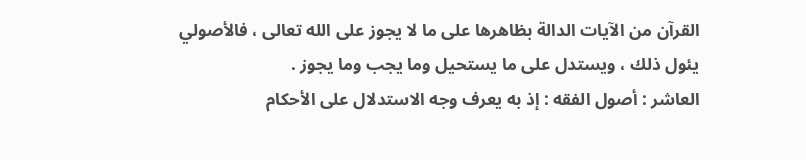القرآن من الآيات الدالة بظاهرها على ما لا يجوز على الله تعالى ، فالأصولي يئول ذلك ، ويستدل على ما يستحيل وما يجب وما يجوز .
العاشر : أصول الفقه : إذ به يعرف وجه الاستدلال على الأحكام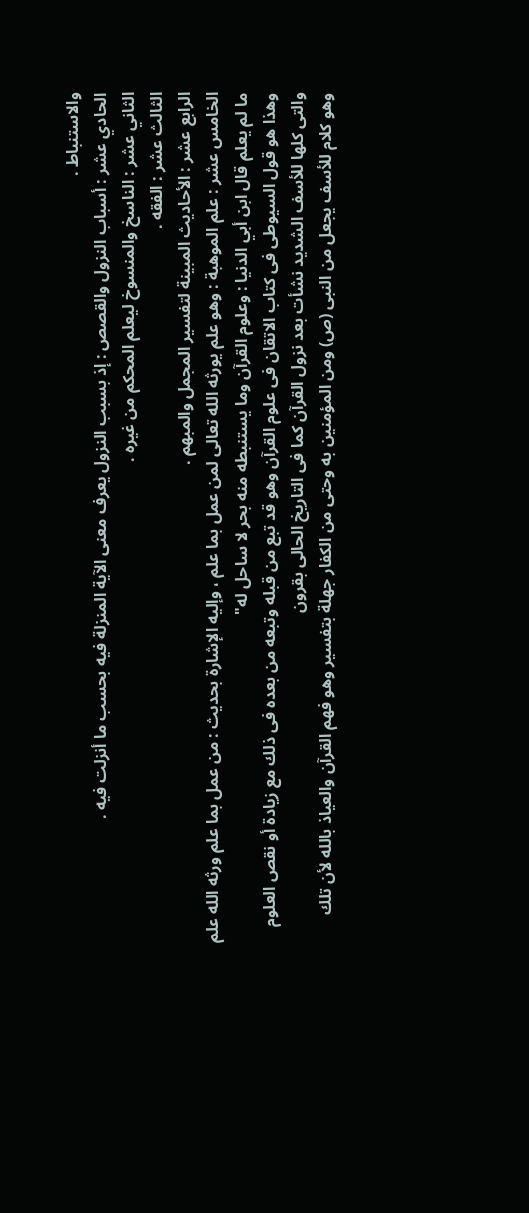والاستنباط .
الحادي عشر : أسباب النزول والقصص : إذ بسبب النزول يعرف معنى الآية المنزلة فيه بحسب ما أنزلت فيه .
الثاني عشر : الناسخ والمنسوخ ليعلم المحكم من غيره .
الثالث عشر : الفقه .
الرابع عشر : الأحاديث المبينة لتفسير المجمل والمبهم .
الخامس عشر : علم الموهبة : وهو علم يورثه الله تعالى لمن عمل بما علم ، وإليه الإشارة بحديث : من عمل بما علم ورثه الله علم ما لم يعلم قال ابن أبي الدنيا : وعلوم القرآن وما يستنبطه منه بحر لا ساحل له"
وهذا هو قول السيوطى فى كتاب الاتقان فى علوم القرآن وهو قد تبع من قبله وتبعه من بعده فى ذلك مع زيادة أو نقص العلوم والتى كلها للأسف الشديد نشأت بعد نزول القرآن كما فى التاريخ الحالى بقرون
وهو كلام للأسف يجعل من النبى (ص) ومن المؤمنين به وحتى من الكفار جهلة بتفسير وهو فهم القرآن والعياذ بالله لأن تلك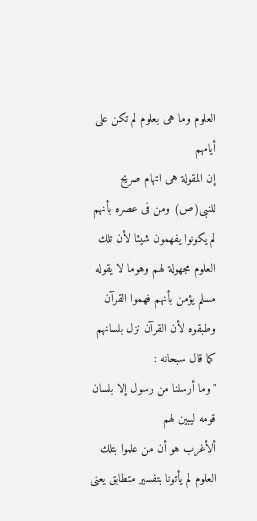العلوم وما هى بعلوم لم تكن على أيامهم
إن المقولة هى اتهام صريح للنبى(ص) ومن فى عصره بأنهم لم يكونوا يفهمون شيئا لأن تلك العلوم مجهولة لهم وهوما لا يقوله مسلم يؤمن بأنهم فهموا القرآن وطبقوه لأن القرآن نزل بلسانهم كما قال سبحانه :
"وما أرسلنا من رسول إلا بلسان قومه ليبين لهم
ألأغرب هو أن من علموا بتلك العلوم لم يأتونا بتفسير متطابق يعنى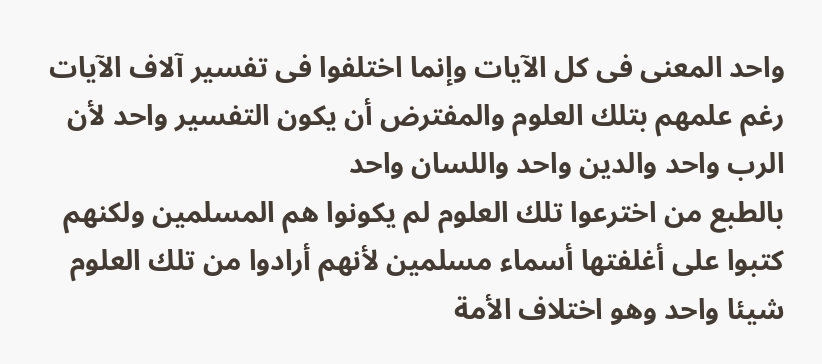واحد المعنى فى كل الآيات وإنما اختلفوا فى تفسير آلاف الآيات رغم علمهم بتلك العلوم والمفترض أن يكون التفسير واحد لأن الرب واحد والدين واحد واللسان واحد
بالطبع من اخترعوا تلك العلوم لم يكونوا هم المسلمين ولكنهم كتبوا على أغلفتها أسماء مسلمين لأنهم أرادوا من تلك العلوم شيئا واحد وهو اختلاف الأمة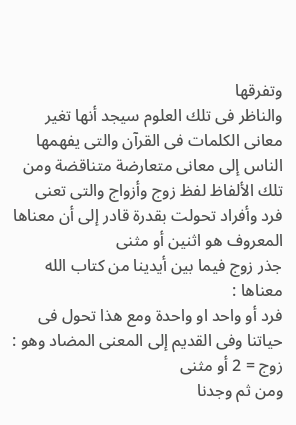وتفرقها
والناظر فى تلك العلوم سيجد أنها تغير معانى الكلمات فى القرآن والتى يفهمها الناس إلى معانى متعارضة متناقضة ومن تلك الألفاظ لفظ زوج وأزواج والتى تعنى فرد وأفراد تحولت بقدرة قادر إلى أن معناها المعروف هو اثنين أو مثنى
جذر زوج فيما بين أيدينا من كتاب الله معناها :
فرد أو واحد او واحدة ومع هذا تحول فى حياتنا وفى القديم إلى المعنى المضاد وهو :
زوج = 2 أو مثنى
ومن ثم وجدنا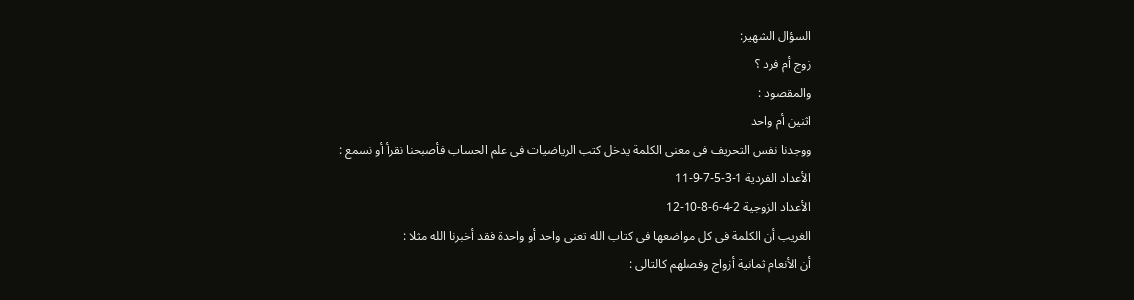السؤال الشهير:
زوج أم فرد ؟
والمقصود :
اثنين أم واحد
ووجدنا نفس التحريف فى معنى الكلمة يدخل كتب الرياضيات فى علم الحساب فأصبحنا نقرأ أو نسمع :
الأعداد الفردية 1-3-5-7-9-11
الأعداد الزوجية 2-4-6-8-10-12
الغريب أن الكلمة فى كل مواضعها فى كتاب الله تعنى واحد أو واحدة فقد أخبرنا الله مثلا :
أن الأنعام ثمانية أزواج وفصلهم كالتالى :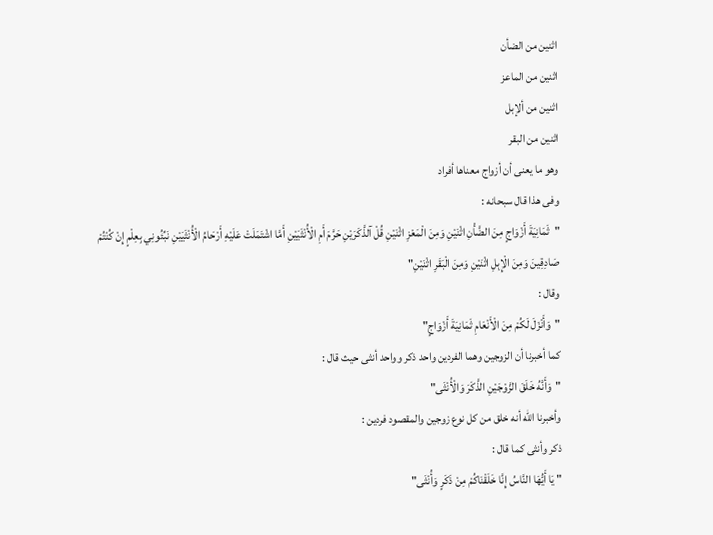اثنين من الضأن
اثنين من الماعز
اثنين من ألإبل
اثنين من البقر
وهو ما يعنى أن أزواج معناها أفراد
وفى هذا قال سبحانه :
"ثَمَانِيَةَ أَزْوَاجٍ مِنَ الضَّأْنِ اثْنَيْنِ وَمِنَ الْمَعْزِ اثْنَيْنِ قُلْ آلذَّكَرَيْنِ حَرَّمَ أَمِ الْأُنْثَيَيْنِ أَمَّا اشْتَمَلَتْ عَلَيْهِ أَرْحَامُ الْأُنْثَيَيْنِ نَبِّئُونِي بِعِلْمٍ إِنْ كُنْتُمْ صَادِقِينَ وَمِنَ الْإِبِلِ اثْنَيْنِ وَمِنَ الْبَقَرِ اثْنَيْنِ"
وقال :
"وَأَنْزَلَ لَكُمْ مِنَ الْأَنْعَامِ ثَمَانِيَةَ أَزْوَاجٍ"
كما أخبرنا أن الزوجين وهما الفردين واحد ذكر وواحد أنثى حيث قال :
"وَأَنَّهُ خَلَقَ الزَّوْجَيْنِ الذَّكَرَ وَالْأُنْثَى"
وأخبرنا الله أنه خلق من كل نوع زوجين والمقصود فردين :
ذكر وأنثى كما قال :
" يَا أَيُّهَا النَّاسُ إِنَّا خَلَقْنَاكُمْ مِنْ ذَكَرٍ وَأُنْثَى"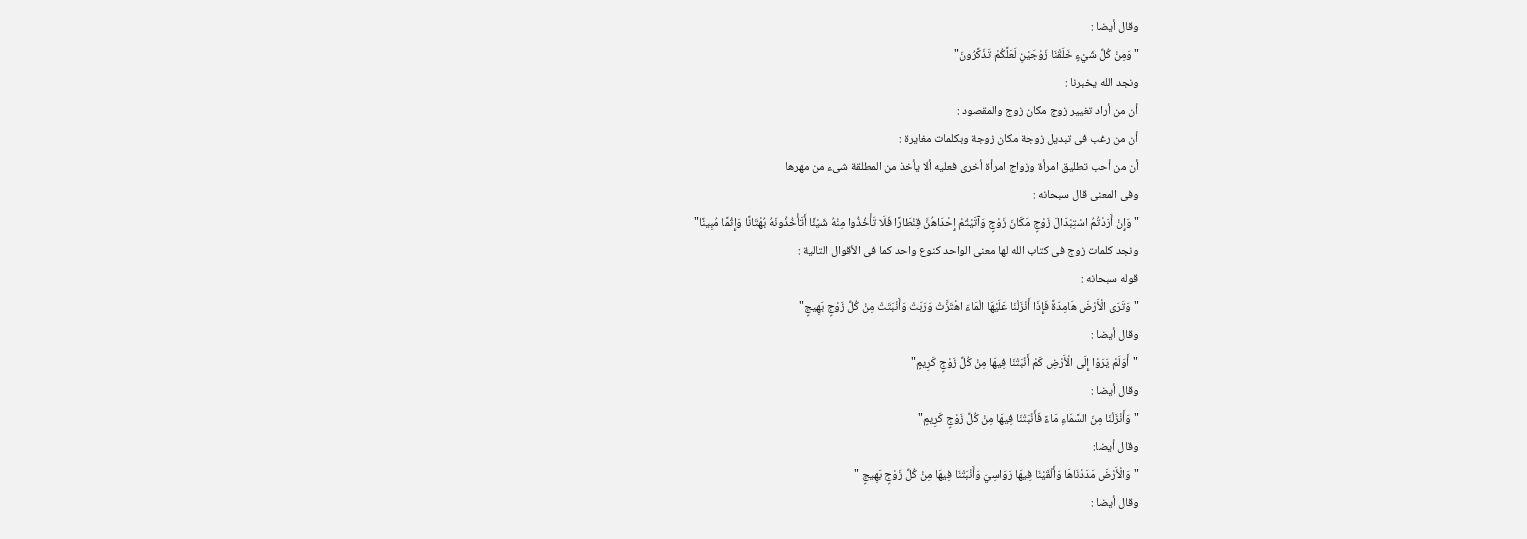وقال أيضا :
"وَمِنْ كُلِّ شَيْءٍ خَلَقْنَا زَوْجَيْنِ لَعَلَّكُمْ تَذَكَّرُونَ"
ونجد الله يخبرنا :
أن من أراد تغيير زوج مكان زوج والمقصود :
أن من رغب فى تبديل زوجة مكان زوجة وبكلمات مغايرة :
أن من أحب تطليق امرأة وزواج امرأة أخرى فعليه ألا يأخذ من المطلقة شىء من مهرها
وفى المعنى قال سبحانه :
"وَإِنْ أَرَدْتُمُ اسْتِبْدَالَ زَوْجٍ مَكَانَ زَوْجٍ وَآتَيْتُمْ إِحْدَاهُنَّ قِنْطَارًا فَلَا تَأْخُذُوا مِنْهُ شَيْئًا أَتَأْخُذُونَهُ بُهْتَانًا وَإِثْمًا مُبِينًا"
ونجد كلمات زوج فى كتاب الله لها معنى الواحد كنوع واحد كما فى الأقوال التالية :
قوله سبحانه :
"وَتَرَى الْأَرْضَ هَامِدَةً فَإِذَا أَنْزَلْنَا عَلَيْهَا الْمَاءَ اهْتَزَّتْ وَرَبَتْ وَأَنْبَتَتْ مِنْ كُلِّ زَوْجٍ بَهِيجٍ"
وقال أيضا :
"أَوَلَمْ يَرَوْا إِلَى الْأَرْضِ كَمْ أَنْبَتْنَا فِيهَا مِنْ كُلِّ زَوْجٍ كَرِيمٍ"
وقال أيضا :
"وَأَنْزَلْنَا مِنَ السَّمَاءِ مَاءً فَأَنْبَتْنَا فِيهَا مِنْ كُلِّ زَوْجٍ كَرِيمٍ"
وقال أيضا:
"وَالْأَرْضَ مَدَدْنَاهَا وَأَلْقَيْنَا فِيهَا رَوَاسِيَ وَأَنْبَتْنَا فِيهَا مِنْ كُلِّ زَوْجٍ بَهِيجٍ "
وقال أيضا :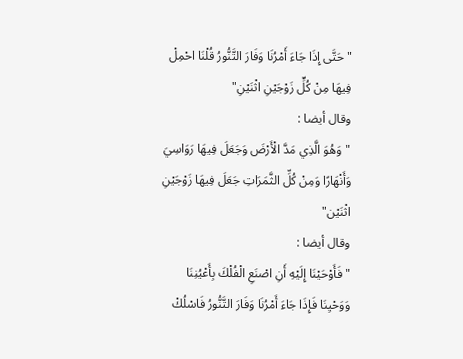"حَتَّى إِذَا جَاءَ أَمْرُنَا وَفَارَ التَّنُّورُ قُلْنَا احْمِلْ فِيهَا مِنْ كُلٍّ زَوْجَيْنِ اثْنَيْنِ"
وقال أيضا :
"وَهُوَ الَّذِي مَدَّ الْأَرْضَ وَجَعَلَ فِيهَا رَوَاسِيَ وَأَنْهَارًا وَمِنْ كُلِّ الثَّمَرَاتِ جَعَلَ فِيهَا زَوْجَيْنِ اثْنَيْن"
وقال أيضا :
"فَأَوْحَيْنَا إِلَيْهِ أَنِ اصْنَعِ الْفُلْكَ بِأَعْيُنِنَا وَوَحْيِنَا فَإِذَا جَاءَ أَمْرُنَا وَفَارَ التَّنُّورُ فَاسْلُكْ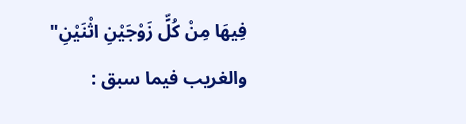فِيهَا مِنْ كُلٍّ زَوْجَيْنِ اثْنَيْنِ"
والغريب فيما سبق :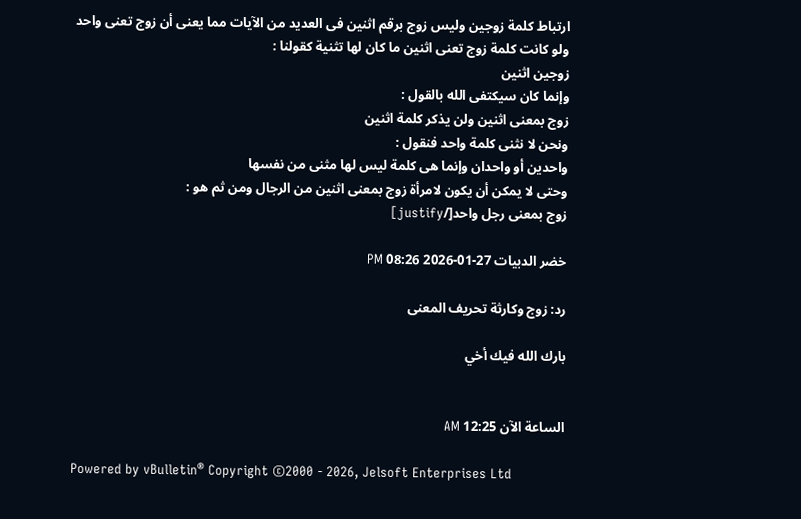ارتباط كلمة زوجين وليس زوج برقم اثنين فى العديد من الآيات مما يعنى أن زوج تعنى واحد
ولو كانت كلمة زوج تعنى اثنين ما كان لها تثنية كقولنا :
زوجين اثنين
وإنما كان سيكتفى الله بالقول :
زوج بمعنى اثنين ولن يذكر كلمة اثنين
ونحن لا نثنى كلمة واحد فنقول :
واحدين أو واحدان وإنما هى كلمة ليس لها مثنى من نفسها
وحتى لا يمكن أن يكون لامرأة زوج بمعنى اثنين من الرجال ومن ثم هو :
زوج بمعنى رجل واحد[/justify]

خضر الدبيات 27-01-2026 08:26 PM

رد: زوج وكارثة تحريف المعنى

بارك الله فيك أخي


الساعة الآن 12:25 AM

Powered by vBulletin® Copyright ©2000 - 2026, Jelsoft Enterprises Ltd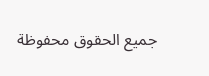جميع الحقوق محفوظة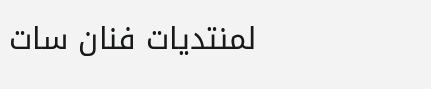لمنتديات فنان سات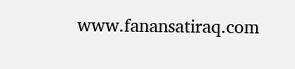www.fanansatiraq.com